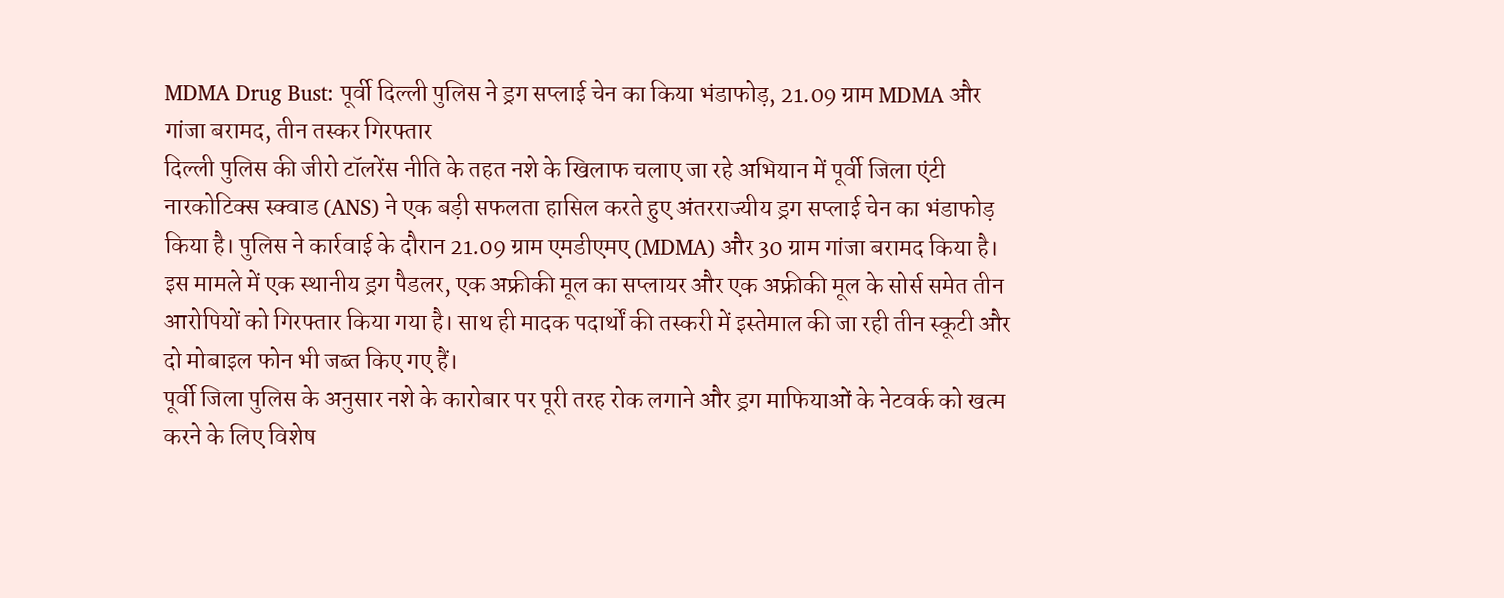MDMA Drug Bust: पूर्वी दिल्ली पुलिस ने ड्रग सप्लाई चेन का किया भंडाफोड़, 21.09 ग्राम MDMA और गांजा बरामद, तीन तस्कर गिरफ्तार
दिल्ली पुलिस की जीरो टॉलरेंस नीति के तहत नशे के खिलाफ चलाए जा रहे अभियान में पूर्वी जिला एंटी नारकोटिक्स स्क्वाड (ANS) ने एक बड़ी सफलता हासिल करते हुए अंतरराज्यीय ड्रग सप्लाई चेन का भंडाफोड़ किया है। पुलिस ने कार्रवाई के दौरान 21.09 ग्राम एमडीएमए (MDMA) और 30 ग्राम गांजा बरामद किया है। इस मामले में एक स्थानीय ड्रग पैडलर, एक अफ्रीकी मूल का सप्लायर और एक अफ्रीकी मूल के सोर्स समेत तीन आरोपियों को गिरफ्तार किया गया है। साथ ही मादक पदार्थों की तस्करी में इस्तेमाल की जा रही तीन स्कूटी और दो मोबाइल फोन भी जब्त किए गए हैं।
पूर्वी जिला पुलिस के अनुसार नशे के कारोबार पर पूरी तरह रोक लगाने और ड्रग माफियाओं के नेटवर्क को खत्म करने के लिए विशेष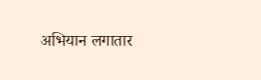अभियान लगातार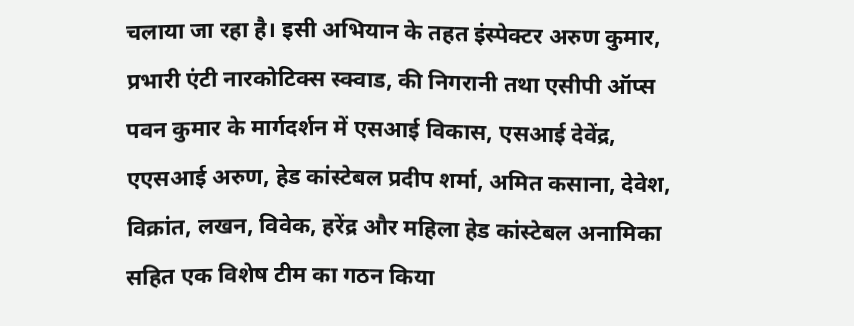चलाया जा रहा है। इसी अभियान के तहत इंस्पेक्टर अरुण कुमार, प्रभारी एंटी नारकोटिक्स स्क्वाड, की निगरानी तथा एसीपी ऑप्स पवन कुमार के मार्गदर्शन में एसआई विकास, एसआई देवेंद्र, एएसआई अरुण, हेड कांस्टेबल प्रदीप शर्मा, अमित कसाना, देवेश, विक्रांत, लखन, विवेक, हरेंद्र और महिला हेड कांस्टेबल अनामिका सहित एक विशेष टीम का गठन किया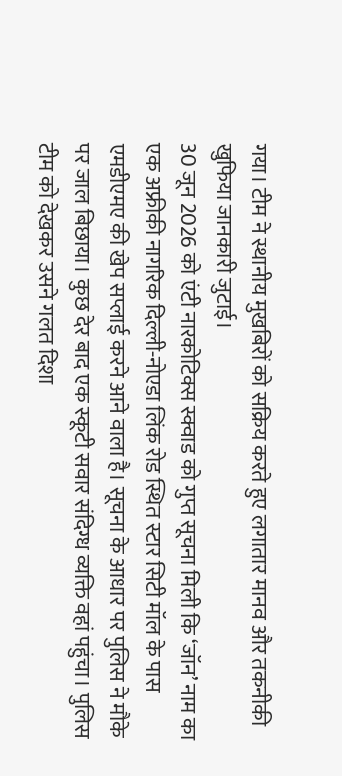गया। टीम ने स्थानीय मुखबिरों को सक्रिय करते हुए लगातार मानव और तकनीकी खुफिया जानकारी जुटाई।
30 जून 2026 को एंटी नारकोटिक्स स्क्वाड को गुप्त सूचना मिली कि ‘जॉन’ नाम का एक अफ्रीकी नागरिक दिल्ली-नोएडा लिंक रोड स्थित स्टार सिटी मॉल के पास एमडीएमए की खेप सप्लाई करने आने वाला है। सूचना के आधार पर पुलिस ने मौके पर जाल बिछाया। कुछ देर बाद एक स्कूटी सवार संदिग्ध व्यक्ति वहां पहुंचा। पुलिस टीम को देखकर उसने गलत दिशा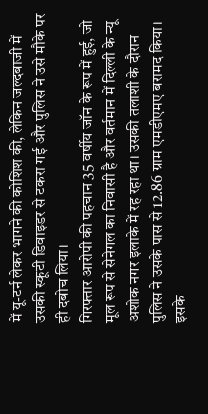में यू-टर्न लेकर भागने की कोशिश की, लेकिन जल्दबाजी में उसकी स्कूटी डिवाइडर से टकरा गई और पुलिस ने उसे मौके पर ही दबोच लिया।
गिरफ्तार आरोपी की पहचान 35 वर्षीय जॉन के रूप में हुई, जो मूल रूप से सेनेगल का निवासी है और वर्तमान में दिल्ली के न्यू अशोक नगर इलाके में रह रहा था। उसकी तलाशी के दौरान पुलिस ने उसके पास से 12.86 ग्राम एमडीएमए बरामद किया। इसके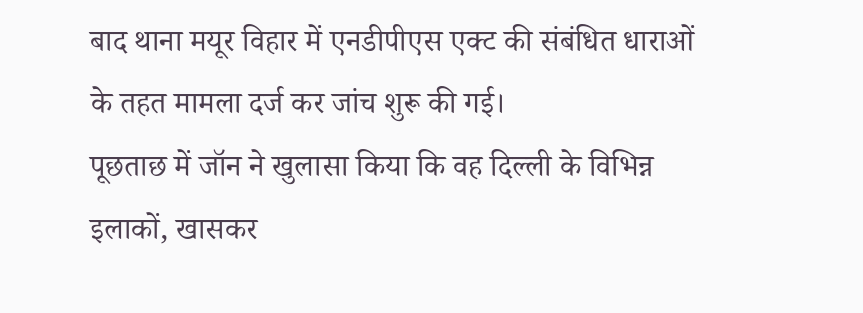बाद थाना मयूर विहार में एनडीपीएस एक्ट की संबंधित धाराओं के तहत मामला दर्ज कर जांच शुरू की गई।
पूछताछ में जॉन ने खुलासा किया कि वह दिल्ली के विभिन्न इलाकों, खासकर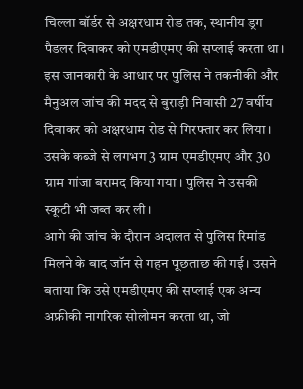चिल्ला बॉर्डर से अक्षरधाम रोड तक, स्थानीय ड्रग पैडलर दिवाकर को एमडीएमए की सप्लाई करता था। इस जानकारी के आधार पर पुलिस ने तकनीकी और मैनुअल जांच की मदद से बुराड़ी निवासी 27 वर्षीय दिवाकर को अक्षरधाम रोड से गिरफ्तार कर लिया। उसके कब्जे से लगभग 3 ग्राम एमडीएमए और 30 ग्राम गांजा बरामद किया गया। पुलिस ने उसकी स्कूटी भी जब्त कर ली।
आगे की जांच के दौरान अदालत से पुलिस रिमांड मिलने के बाद जॉन से गहन पूछताछ की गई। उसने बताया कि उसे एमडीएमए की सप्लाई एक अन्य अफ्रीकी नागरिक सोलोमन करता था, जो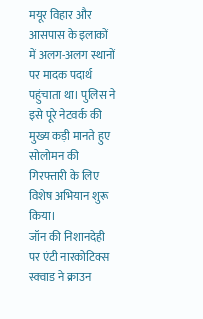मयूर विहार और आसपास के इलाकों में अलग-अलग स्थानों पर मादक पदार्थ पहुंचाता था। पुलिस ने इसे पूरे नेटवर्क की मुख्य कड़ी मानते हुए सोलोमन की गिरफ्तारी के लिए विशेष अभियान शुरू किया।
जॉन की निशानदेही पर एंटी नारकोटिक्स स्क्वाड ने क्राउन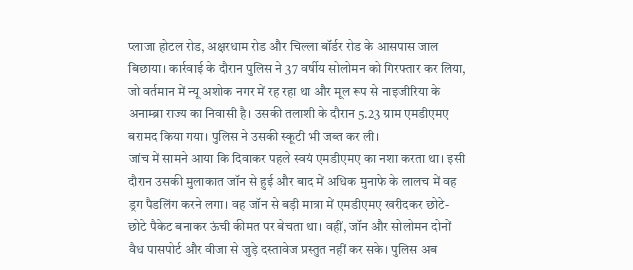प्लाजा होटल रोड, अक्षरधाम रोड और चिल्ला बॉर्डर रोड के आसपास जाल बिछाया। कार्रवाई के दौरान पुलिस ने 37 वर्षीय सोलोमन को गिरफ्तार कर लिया, जो वर्तमान में न्यू अशोक नगर में रह रहा था और मूल रूप से नाइजीरिया के अनाम्ब्रा राज्य का निवासी है। उसकी तलाशी के दौरान 5.23 ग्राम एमडीएमए बरामद किया गया। पुलिस ने उसकी स्कूटी भी जब्त कर ली।
जांच में सामने आया कि दिवाकर पहले स्वयं एमडीएमए का नशा करता था। इसी दौरान उसकी मुलाकात जॉन से हुई और बाद में अधिक मुनाफे के लालच में वह ड्रग पैडलिंग करने लगा। वह जॉन से बड़ी मात्रा में एमडीएमए खरीदकर छोटे-छोटे पैकेट बनाकर ऊंची कीमत पर बेचता था। वहीं, जॉन और सोलोमन दोनों वैध पासपोर्ट और वीजा से जुड़े दस्तावेज प्रस्तुत नहीं कर सके। पुलिस अब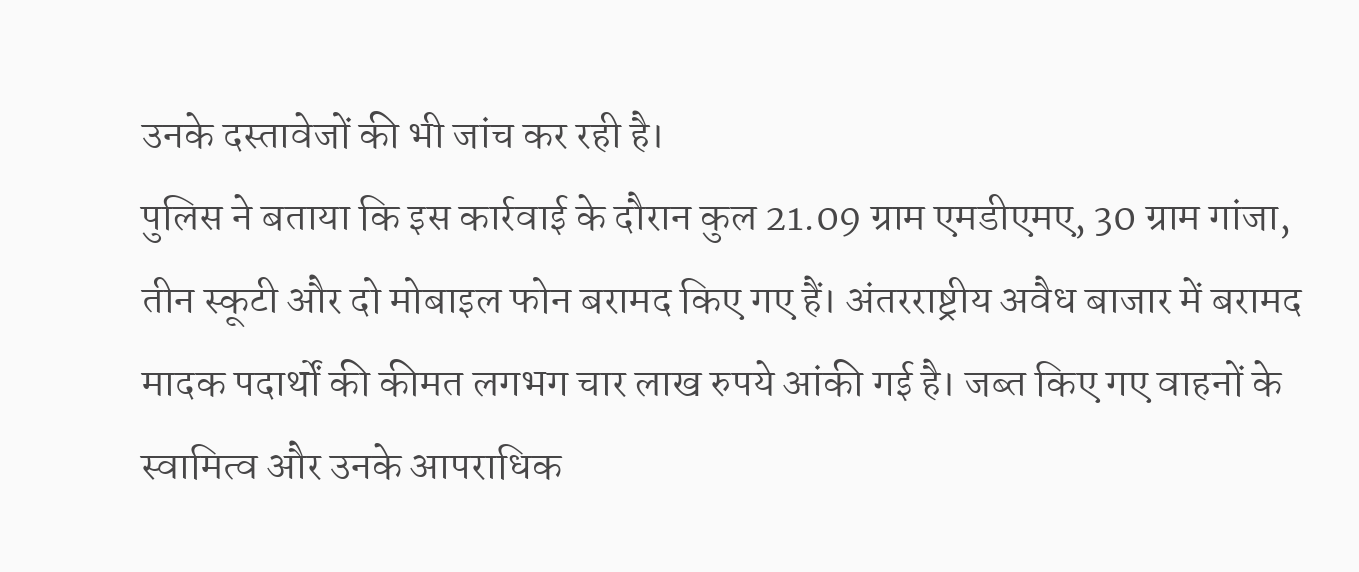उनके दस्तावेजों की भी जांच कर रही है।
पुलिस ने बताया कि इस कार्रवाई के दौरान कुल 21.09 ग्राम एमडीएमए, 30 ग्राम गांजा, तीन स्कूटी और दो मोबाइल फोन बरामद किए गए हैं। अंतरराष्ट्रीय अवैध बाजार में बरामद मादक पदार्थों की कीमत लगभग चार लाख रुपये आंकी गई है। जब्त किए गए वाहनों के स्वामित्व और उनके आपराधिक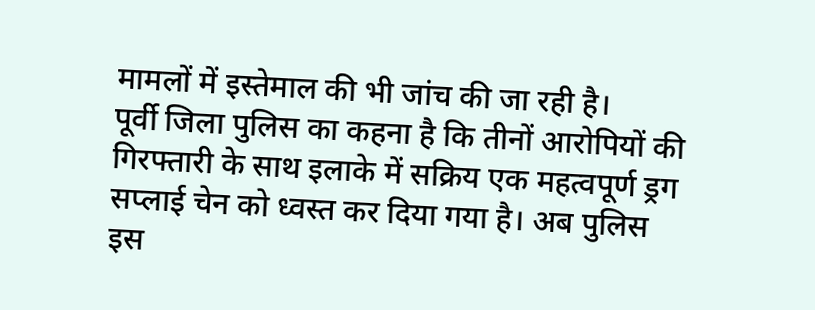मामलों में इस्तेमाल की भी जांच की जा रही है।
पूर्वी जिला पुलिस का कहना है कि तीनों आरोपियों की गिरफ्तारी के साथ इलाके में सक्रिय एक महत्वपूर्ण ड्रग सप्लाई चेन को ध्वस्त कर दिया गया है। अब पुलिस इस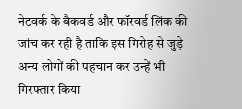नेटवर्क के बैकवर्ड और फॉरवर्ड लिंक की जांच कर रही है ताकि इस गिरोह से जुड़े अन्य लोगों की पहचान कर उन्हें भी गिरफ्तार किया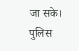जा सके। पुलिस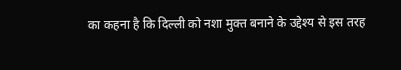का कहना है कि दिल्ली को नशा मुक्त बनाने के उद्देश्य से इस तरह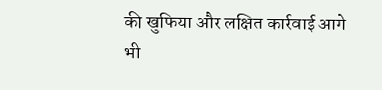की खुफिया और लक्षित कार्रवाई आगे भी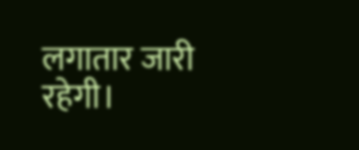लगातार जारी रहेगी।